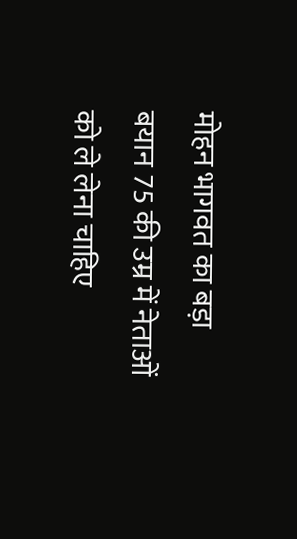मोहन भागवत का बड़ा बयान 75 की उम्र में नेताओं को ले लेना चाहिए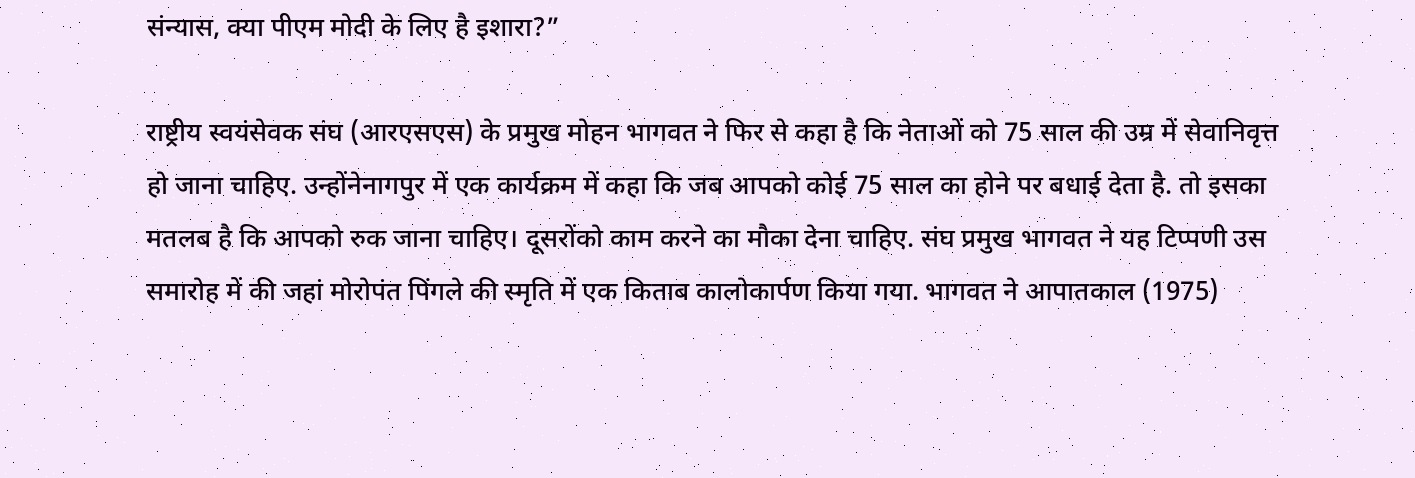संन्यास, क्या पीएम मोदी के लिए है इशारा?”

राष्ट्रीय स्वयंसेवक संघ (आरएसएस) के प्रमुख मोहन भागवत ने फिर से कहा है कि नेताओं को 75 साल की उम्र में सेवानिवृत्त हो जाना चाहिए. उन्होंनेनागपुर में एक कार्यक्रम में कहा कि जब आपको कोई 75 साल का होने पर बधाई देता है. तो इसका मतलब है कि आपको रुक जाना चाहिए। दूसरोंको काम करने का मौका देना चाहिए. संघ प्रमुख भागवत ने यह टिप्पणी उस समारोह में की जहां मोरोपंत पिंगले की स्मृति में एक किताब कालोकार्पण किया गया. भागवत ने आपातकाल (1975)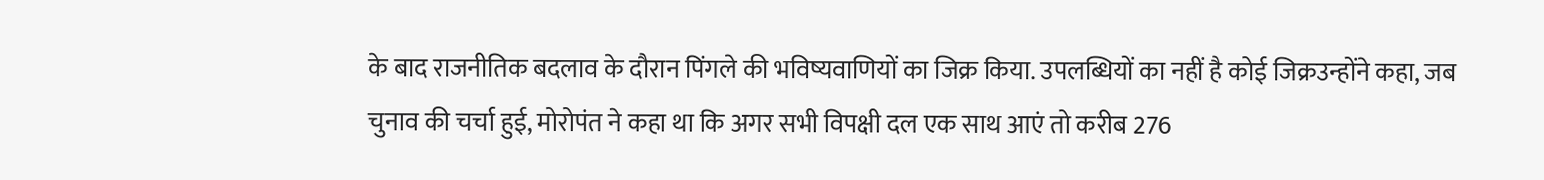के बाद राजनीतिक बदलाव के दौरान पिंगले की भविष्यवाणियों का जिक्र किया. उपलब्धियों का नहीं है कोई जिक्रउन्होंने कहा, जब चुनाव की चर्चा हुई, मोरोपंत ने कहा था कि अगर सभी विपक्षी दल एक साथ आएं तो करीब 276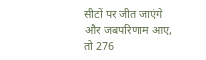सीटों पर जीत जाएंगे और जबपरिणाम आए, तो 276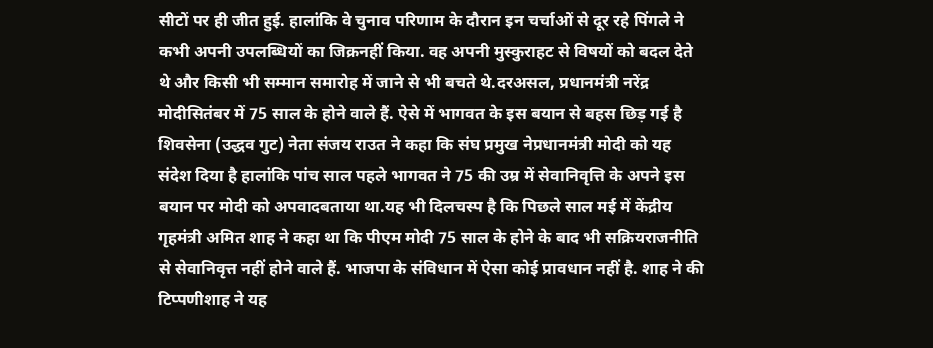सीटों पर ही जीत हुई. हालांकि वे चुनाव परिणाम के दौरान इन चर्चाओं से दूर रहे पिंगले ने कभी अपनी उपलब्धियों का जिक्रनहीं किया. वह अपनी मुस्कुराहट से विषयों को बदल देते थे और किसी भी सम्मान समारोह में जाने से भी बचते थे.दरअसल, प्रधानमंत्री नरेंद्र मोदीसितंबर में 75 साल के होने वाले हैं. ऐसे में भागवत के इस बयान से बहस छिड़ गई है शिवसेना (उद्धव गुट) नेता संजय राउत ने कहा कि संघ प्रमुख नेप्रधानमंत्री मोदी को यह संदेश दिया है हालांकि पांच साल पहले भागवत ने 75 की उम्र में सेवानिवृत्ति के अपने इस बयान पर मोदी को अपवादबताया था.यह भी दिलचस्प है कि पिछले साल मई में केंद्रीय गृहमंत्री अमित शाह ने कहा था कि पीएम मोदी 75 साल के होने के बाद भी सक्रियराजनीति से सेवानिवृत्त नहीं होने वाले हैं. भाजपा के संविधान में ऐसा कोई प्रावधान नहीं है. शाह ने की टिप्पणीशाह ने यह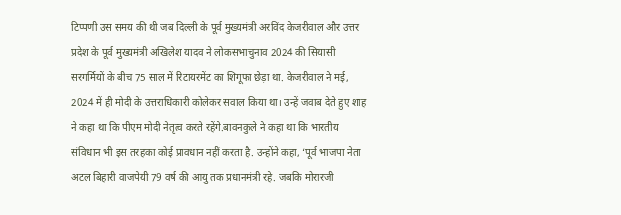टिप्पणी उस समय की थी जब दिल्ली के पूर्व मुख्यमंत्री अरविंद केजरीवाल और उत्तर प्रदेश के पूर्व मुख्यमंत्री अखिलेश यादव ने लोकसभाचुनाव 2024 की सियासी सरगर्मियों के बीच 75 साल में रिटायरमेंट का शिगूफा छेड़ा था. केजरीवाल ने मई, 2024 में ही मोदी के उत्तराधिकारी कोलेकर सवाल किया था। उन्हें जवाब देते हुए शाह ने कहा था कि पीएम मोदी नेतृत्व करते रहेंगे.बावनकुले ने कहा था कि भारतीय संविधान भी इस तरहका कोई प्रावधान नहीं करता है. उन्होंने कहा, ‘पूर्व भाजपा नेता अटल बिहारी वाजपेयी 79 वर्ष की आयु तक प्रधानमंत्री रहे. जबकि मोरारजी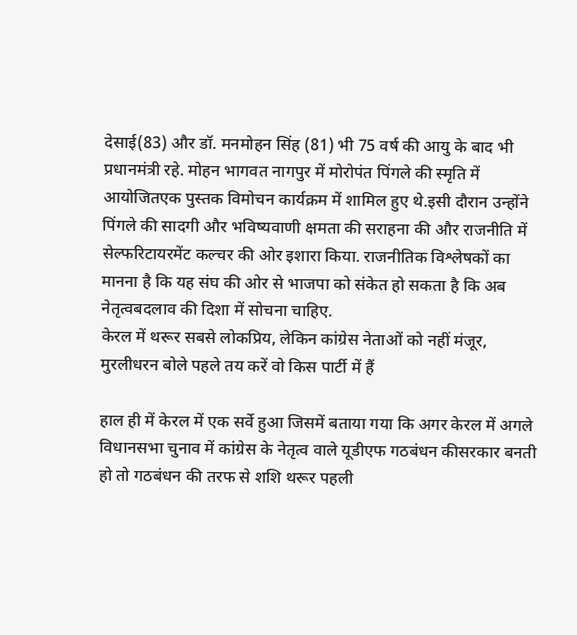देसाई(83) और डॉ. मनमोहन सिंह (81) भी 75 वर्ष की आयु के बाद भी प्रधानमंत्री रहे. मोहन भागवत नागपुर में मोरोपंत पिंगले की स्मृति में आयोजितएक पुस्तक विमोचन कार्यक्रम में शामिल हुए थे.इसी दौरान उन्होंने पिंगले की सादगी और भविष्यवाणी क्षमता की सराहना की और राजनीति में सेल्फरिटायरमेंट कल्चर की ओर इशारा किया. राजनीतिक विश्लेषकों का मानना है कि यह संघ की ओर से भाजपा को संकेत हो सकता है कि अब नेतृत्वबदलाव की दिशा में सोचना चाहिए.
केरल में थरूर सबसे लोकप्रिय, लेकिन कांग्रेस नेताओं को नहीं मंजूर, मुरलीधरन बोले पहले तय करें वो किस पार्टी में हैं

हाल ही में केरल में एक सर्वे हुआ जिसमें बताया गया कि अगर केरल में अगले विधानसभा चुनाव में कांग्रेस के नेतृत्व वाले यूडीएफ गठबंधन कीसरकार बनती हो तो गठबंधन की तरफ से शशि थरूर पहली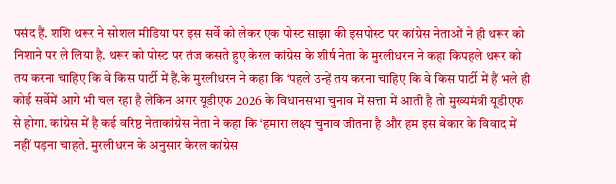पसंद हैं. शशि थरूर ने सोशल मीडिया पर इस सर्वे को लेकर एक पोस्ट साझा की इसपोस्ट पर कांग्रेस नेताओं ने ही थरूर को निशाने पर ले लिया है. थरूर को पोस्ट पर तंज कसते हुए केरल कांग्रेस के शीर्ष नेता के मुरलीधरन ने कहा किपहले थरूर को तय करना चाहिए कि वे किस पार्टी में हैं.के मुरलीधरन ने कहा कि ‘पहले उन्हें तय करना चाहिए कि वे किस पार्टी में हैं भले ही कोई सर्वेमें आगे भी चल रहा है लेकिन अगर यूडीएफ 2026 के विधानसभा चुनाव में सत्ता में आती है तो मुख्यमंत्री यूडीएफ से होगा. कांग्रेस में है कई वरिष्ठ नेताकांग्रेस नेता ने कहा कि ‘हमारा लक्ष्य चुनाव जीतना है और हम इस बेकार के विवाद में नहीं पड़ना चाहते. मुरलीधरन के अनुसार केरल कांग्रेस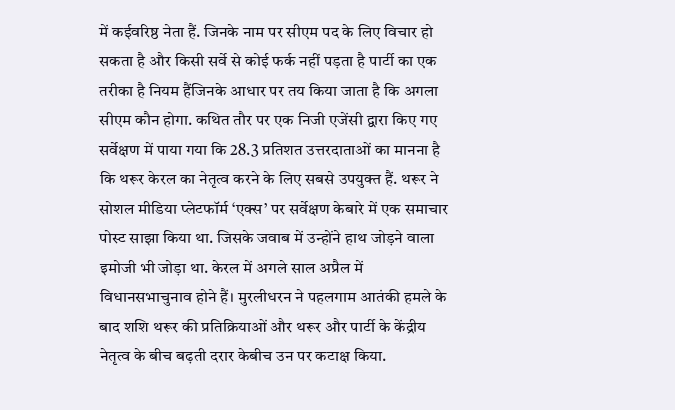में कईवरिष्ठ नेता हैं. जिनके नाम पर सीएम पद के लिए विचार हो सकता है और किसी सर्वे से कोई फर्क नहीं पड़ता है पार्टी का एक तरीका है नियम हैंजिनके आधार पर तय किया जाता है कि अगला सीएम कौन होगा. कथित तौर पर एक निजी एजेंसी द्वारा किए गए सर्वेक्षण में पाया गया कि 28.3 प्रतिशत उत्तरदाताओं का मानना है कि थरूर केरल का नेतृत्व करने के लिए सबसे उपयुक्त हैं. थरूर ने सोशल मीडिया प्लेटफॉर्म ‘एक्स’ पर सर्वेक्षण केबारे में एक समाचार पोस्ट साझा किया था. जिसके जवाब में उन्होंने हाथ जोड़ने वाला इमोजी भी जोड़ा था. केरल में अगले साल अप्रैल में विधानसभाचुनाव होने हैं। मुरलीधरन ने पहलगाम आतंकी हमले के बाद शशि थरूर की प्रतिक्रियाओं और थरूर और पार्टी के केंद्रीय नेतृत्व के बीच बढ़ती दरार केबीच उन पर कटाक्ष किया.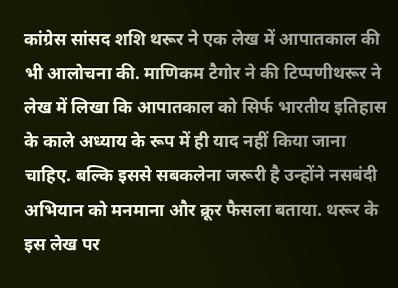कांग्रेस सांसद शशि थरूर ने एक लेख में आपातकाल की भी आलोचना की. माणिकम टैगोर ने की टिप्पणीथरूर ने लेख में लिखा कि आपातकाल को सिर्फ भारतीय इतिहास के काले अध्याय के रूप में ही याद नहीं किया जाना चाहिए. बल्कि इससे सबकलेना जरूरी है उन्होंने नसबंदी अभियान को मनमाना और क्रूर फैसला बताया. थरूर के इस लेख पर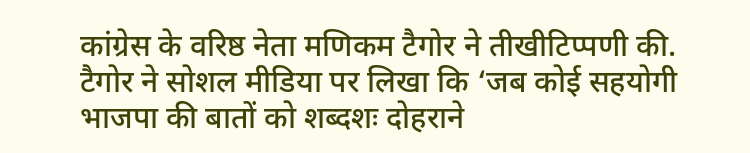कांग्रेस के वरिष्ठ नेता मणिकम टैगोर ने तीखीटिप्पणी की. टैगोर ने सोशल मीडिया पर लिखा कि ‘जब कोई सहयोगी भाजपा की बातों को शब्दशः दोहराने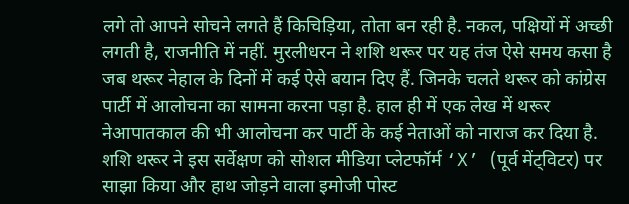लगे तो आपने सोचने लगते हैं किचिड़िया, तोता बन रही है. नकल, पक्षियों में अच्छी लगती है, राजनीति में नहीं. मुरलीधरन ने शशि थरूर पर यह तंज ऐसे समय कसा है जब थरूर नेहाल के दिनों में कई ऐसे बयान दिए हैं. जिनके चलते थरूर को कांग्रेस पार्टी में आलोचना का सामना करना पड़ा है. हाल ही में एक लेख में थरूर नेआपातकाल की भी आलोचना कर पार्टी के कई नेताओं को नाराज कर दिया है. शशि थरूर ने इस सर्वेक्षण को सोशल मीडिया प्लेटफॉर्म ‘X’ (पूर्व मेंट्विटर) पर साझा किया और हाथ जोड़ने वाला इमोजी पोस्ट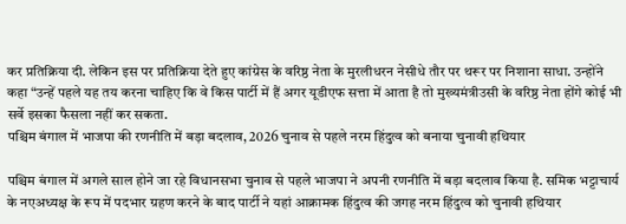कर प्रतिक्रिया दी. लेकिन इस पर प्रतिक्रिया देते हुए कांग्रेस के वरिष्ठ नेता के मुरलीधरन नेसीधे तौर पर थरूर पर निशाना साधा. उन्होंने कहा “उन्हें पहले यह तय करना चाहिए कि वे किस पार्टी में हैं अगर यूडीएफ सत्ता में आता है तो मुख्यमंत्रीउसी के वरिष्ठ नेता होंगे कोई भी सर्वे इसका फैसला नहीं कर सकता.
पश्चिम बंगाल में भाजपा की रणनीति में बड़ा बदलाव, 2026 चुनाव से पहले नरम हिंदुत्व को बनाया चुनावी हथियार

पश्चिम बंगाल में अगले साल होने जा रहे विधानसभा चुनाव से पहले भाजपा ने अपनी रणनीति में बड़ा बदलाव किया है. समिक भट्टाचार्य के नएअध्यक्ष के रूप में पदभार ग्रहण करने के बाद पार्टी ने यहां आक्रामक हिंदुत्व की जगह नरम हिंदुत्व को चुनावी हथियार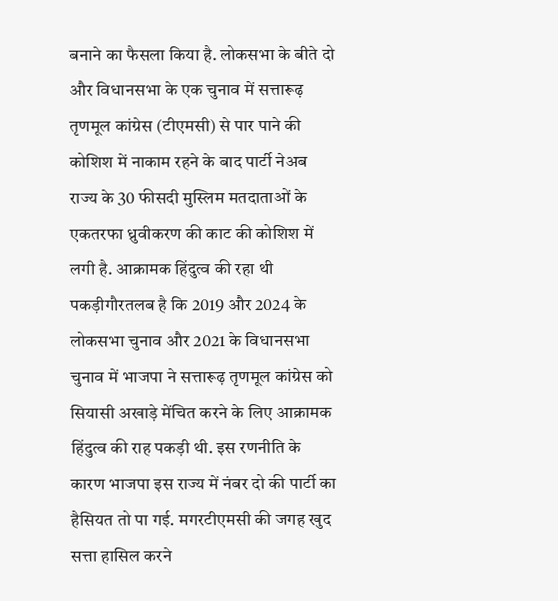बनाने का फैसला किया है. लोकसभा के बीते दो और विधानसभा के एक चुनाव में सत्तारूढ़ तृणमूल कांग्रेस (टीएमसी) से पार पाने की कोशिश में नाकाम रहने के बाद पार्टी नेअब राज्य के 30 फीसदी मुस्लिम मतदाताओं के एकतरफा ध्रुवीकरण की काट की कोशिश में लगी है. आक्रामक हिंदुत्व की रहा थी पकड़ीगौरतलब है कि 2019 और 2024 के लोकसभा चुनाव और 2021 के विधानसभा चुनाव में भाजपा ने सत्तारूढ़ तृणमूल कांग्रेस को सियासी अखाड़े मेंचित करने के लिए आक्रामक हिंदुत्व की राह पकड़ी थी. इस रणनीति के कारण भाजपा इस राज्य में नंबर दो की पार्टी का हैसियत तो पा गई. मगरटीएमसी की जगह खुद सत्ता हासिल करने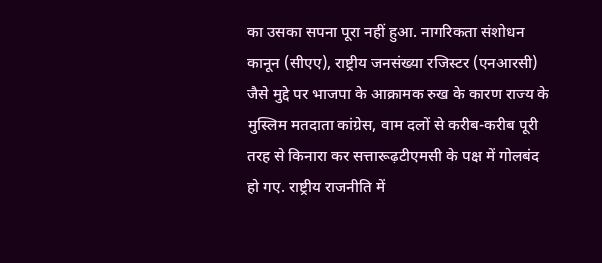का उसका सपना पूरा नहीं हुआ. नागरिकता संशोधन कानून (सीएए), राष्ट्रीय जनसंख्या रजिस्टर (एनआरसी) जैसे मुद्दे पर भाजपा के आक्रामक रुख के कारण राज्य के मुस्लिम मतदाता कांग्रेस, वाम दलों से करीब-करीब पूरी तरह से किनारा कर सत्तारूढ़टीएमसी के पक्ष में गोलबंद हो गए. राष्ट्रीय राजनीति में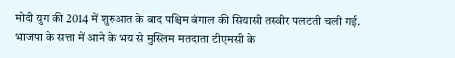मोदी युग की 2014 में शुरुआत के बाद पश्चिम बंगाल की सियासी तस्वीर पलटती चली गई. भाजपा के सत्ता में आने के भय से मुस्लिम मतदाता टीएमसी के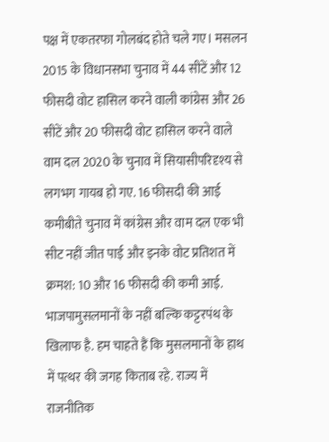पक्ष में एकतरफा गोलबंद होते चले गए। मसलन 2015 के विधानसभा चुनाव में 44 सीटें और 12 फीसदी वोट हासिल करने वाली कांग्रेस और 26 सीटें और 20 फीसदी वोट हासिल करने वाले वाम दल 2020 के चुनाव में सियासीपरिदृश्य से लगभग गायब हो गए. 16 फीसदी की आई कमीबीते चुनाव में कांग्रेस और वाम दल एक भी सीट नहीं जीत पाई और इनके वोट प्रतिशत में क्रमश: 10 और 16 फीसदी की कमी आई. भाजपामुसलमानों के नहीं बल्कि कट्टरपंथ के खिलाफ है. हम चाहते हैं कि मुसलमानों के हाथ में पत्थर की जगह किताब रहे. राज्य में राजनीतिक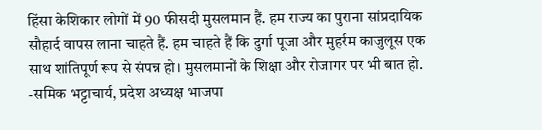हिंसा केशिकार लोगों में 90 फीसदी मुसलमान हैं. हम राज्य का पुराना सांप्रदायिक सौहार्द वापस लाना चाहते हैं. हम चाहते हैं कि दुर्गा पूजा और मुहर्रम काजुलूस एक साथ शांतिपूर्ण रूप से संपन्न हो। मुसलमानों के शिक्षा और रोजागर पर भी बात हो. -समिक भट्टाचार्य, प्रदेश अध्यक्ष भाजपा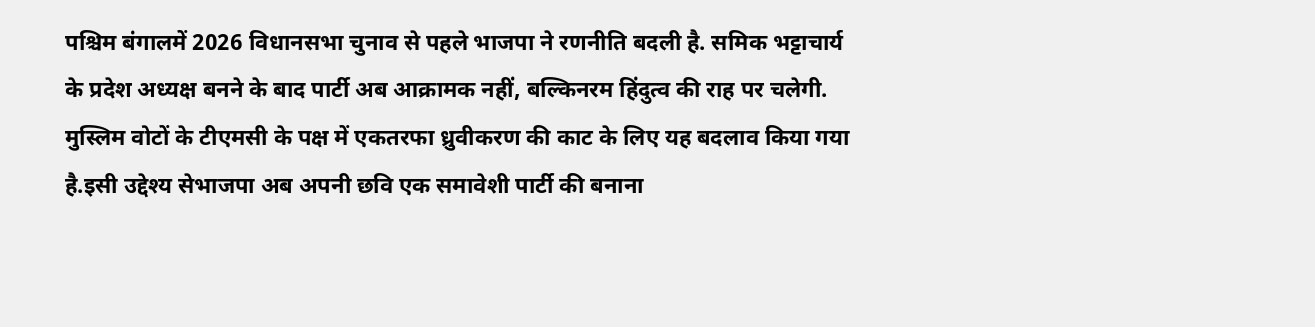पश्चिम बंगालमें 2026 विधानसभा चुनाव से पहले भाजपा ने रणनीति बदली है. समिक भट्टाचार्य के प्रदेश अध्यक्ष बनने के बाद पार्टी अब आक्रामक नहीं, बल्किनरम हिंदुत्व की राह पर चलेगी. मुस्लिम वोटों के टीएमसी के पक्ष में एकतरफा ध्रुवीकरण की काट के लिए यह बदलाव किया गया है.इसी उद्देश्य सेभाजपा अब अपनी छवि एक समावेशी पार्टी की बनाना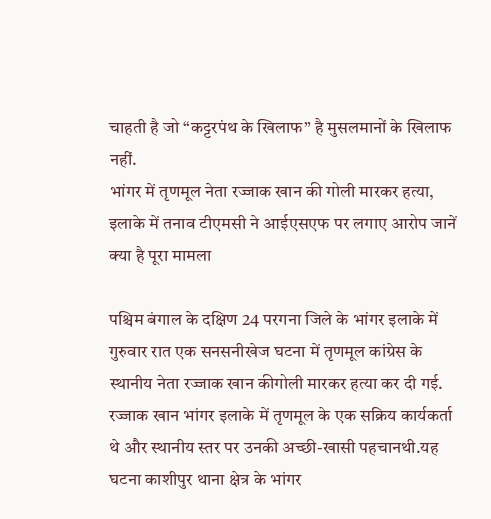चाहती है जो “कट्टरपंथ के खिलाफ” है मुसलमानों के खिलाफ नहीं.
भांगर में तृणमूल नेता रज्जाक खान की गोली मारकर हत्या, इलाके में तनाव टीएमसी ने आईएसएफ पर लगाए आरोप जानें क्या है पूरा मामला

पश्चिम बंगाल के दक्षिण 24 परगना जिले के भांगर इलाके में गुरुवार रात एक सनसनीखेज घटना में तृणमूल कांग्रेस के स्थानीय नेता रज्जाक खान कीगोली मारकर हत्या कर दी गई. रज्जाक खान भांगर इलाके में तृणमूल के एक सक्रिय कार्यकर्ता थे और स्थानीय स्तर पर उनकी अच्छी-खासी पहचानथी.यह घटना काशीपुर थाना क्षेत्र के भांगर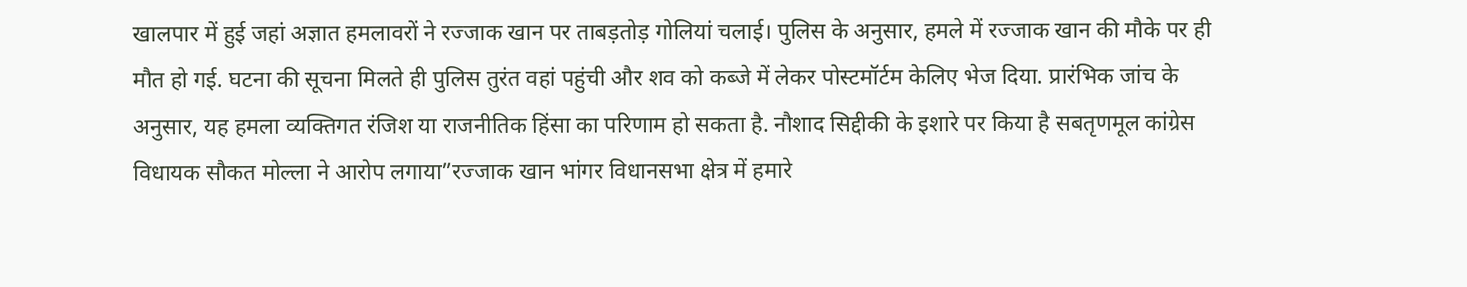खालपार में हुई जहां अज्ञात हमलावरों ने रज्जाक खान पर ताबड़तोड़ गोलियां चलाई। पुलिस के अनुसार, हमले में रज्जाक खान की मौके पर ही मौत हो गई. घटना की सूचना मिलते ही पुलिस तुरंत वहां पहुंची और शव को कब्जे में लेकर पोस्टमॉर्टम केलिए भेज दिया. प्रारंभिक जांच के अनुसार, यह हमला व्यक्तिगत रंजिश या राजनीतिक हिंसा का परिणाम हो सकता है. नौशाद सिद्दीकी के इशारे पर किया है सबतृणमूल कांग्रेस विधायक सौकत मोल्ला ने आरोप लगाया”रज्जाक खान भांगर विधानसभा क्षेत्र में हमारे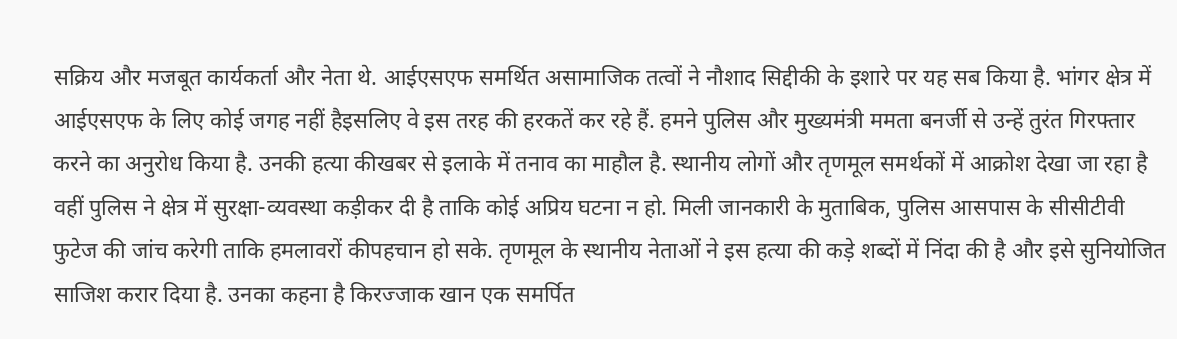सक्रिय और मजबूत कार्यकर्ता और नेता थे. आईएसएफ समर्थित असामाजिक तत्वों ने नौशाद सिद्दीकी के इशारे पर यह सब किया है. भांगर क्षेत्र में आईएसएफ के लिए कोई जगह नहीं हैइसलिए वे इस तरह की हरकतें कर रहे हैं. हमने पुलिस और मुख्यमंत्री ममता बनर्जी से उन्हें तुरंत गिरफ्तार करने का अनुरोध किया है. उनकी हत्या कीखबर से इलाके में तनाव का माहौल है. स्थानीय लोगों और तृणमूल समर्थकों में आक्रोश देखा जा रहा है वहीं पुलिस ने क्षेत्र में सुरक्षा-व्यवस्था कड़ीकर दी है ताकि कोई अप्रिय घटना न हो. मिली जानकारी के मुताबिक, पुलिस आसपास के सीसीटीवी फुटेज की जांच करेगी ताकि हमलावरों कीपहचान हो सके. तृणमूल के स्थानीय नेताओं ने इस हत्या की कड़े शब्दों में निंदा की है और इसे सुनियोजित साजिश करार दिया है. उनका कहना है किरज्जाक खान एक समर्पित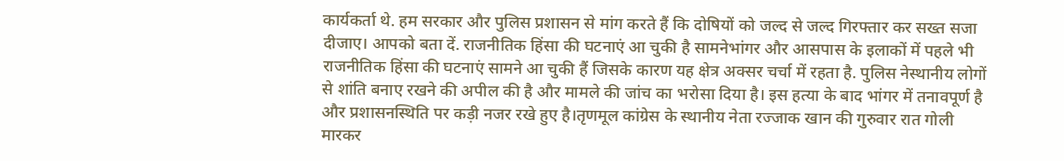कार्यकर्ता थे. हम सरकार और पुलिस प्रशासन से मांग करते हैं कि दोषियों को जल्द से जल्द गिरफ्तार कर सख्त सजा दीजाए। आपको बता दें. राजनीतिक हिंसा की घटनाएं आ चुकी है सामनेभांगर और आसपास के इलाकों में पहले भी राजनीतिक हिंसा की घटनाएं सामने आ चुकी हैं जिसके कारण यह क्षेत्र अक्सर चर्चा में रहता है. पुलिस नेस्थानीय लोगों से शांति बनाए रखने की अपील की है और मामले की जांच का भरोसा दिया है। इस हत्या के बाद भांगर में तनावपूर्ण है और प्रशासनस्थिति पर कड़ी नजर रखे हुए है।तृणमूल कांग्रेस के स्थानीय नेता रज्जाक खान की गुरुवार रात गोली मारकर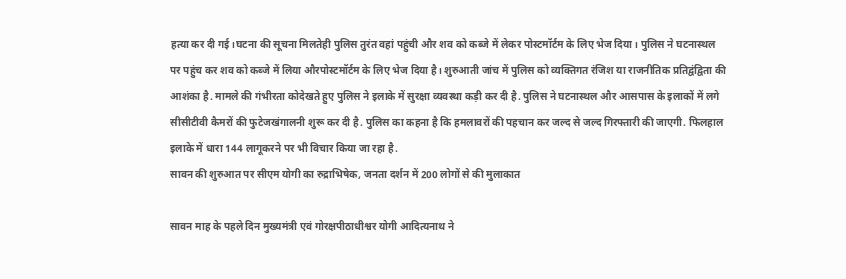हत्या कर दी गई।घटना की सूचना मिलतेही पुलिस तुरंत वहां पहुंची और शव को कब्जे में लेकर पोस्टमॉर्टम के लिए भेज दिया। पुलिस ने घटनास्थल पर पहुंच कर शव को कब्जे में लिया औरपोस्टमॉर्टम के लिए भेज दिया है। शुरुआती जांच में पुलिस को व्यक्तिगत रंजिश या राजनीतिक प्रतिद्वंद्विता की आशंका है. मामले की गंभीरता कोदेखते हुए पुलिस ने इलाके में सुरक्षा व्यवस्था कड़ी कर दी है. पुलिस ने घटनास्थल और आसपास के इलाकों में लगे सीसीटीवी कैमरों की फुटेजखंगालनी शुरू कर दी है. पुलिस का कहना है कि हमलावरों की पहचान कर जल्द से जल्द गिरफ्तारी की जाएगी. फिलहाल इलाके में धारा 144 लागूकरने पर भी विचार किया जा रहा है.
सावन की शुरुआत पर सीएम योगी का रुद्राभिषेक, जनता दर्शन में 200 लोगों से की मुलाकात

सावन माह के पहले दिन मुख्यमंत्री एवं गोरक्षपीठाधीश्वर योगी आदित्यनाथ ने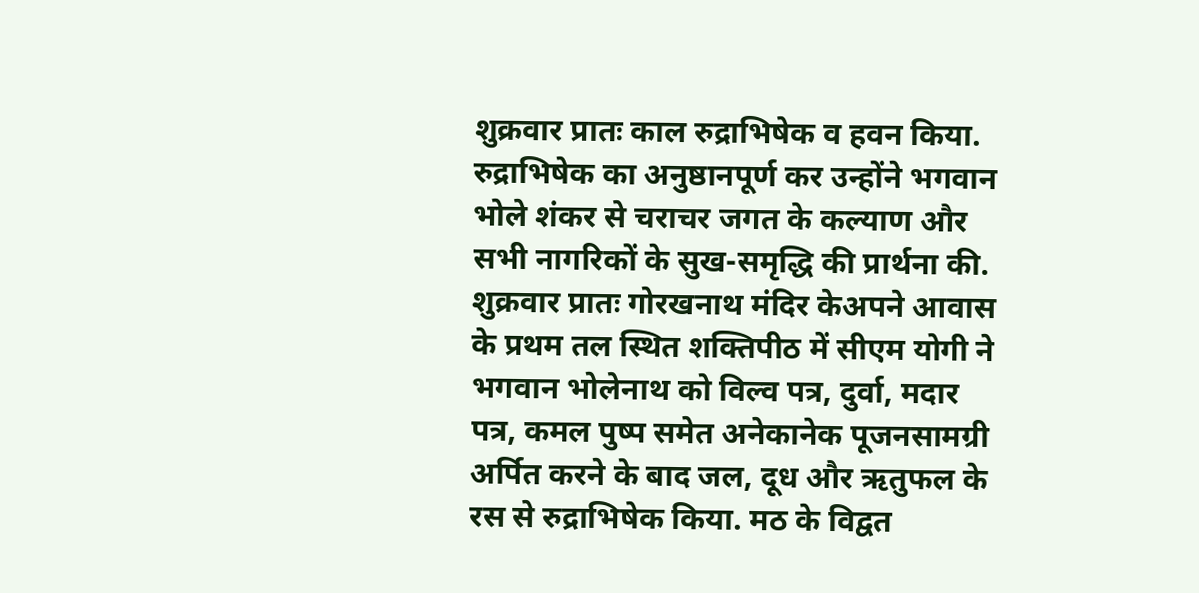शुक्रवार प्रातः काल रुद्राभिषेक व हवन किया. रुद्राभिषेक का अनुष्ठानपूर्ण कर उन्होंने भगवान भोले शंकर से चराचर जगत के कल्याण और सभी नागरिकों के सुख-समृद्धि की प्रार्थना की. शुक्रवार प्रातः गोरखनाथ मंदिर केअपने आवास के प्रथम तल स्थित शक्तिपीठ में सीएम योगी ने भगवान भोलेनाथ को विल्व पत्र, दुर्वा, मदार पत्र, कमल पुष्प समेत अनेकानेक पूजनसामग्री अर्पित करने के बाद जल, दूध और ऋतुफल के रस से रुद्राभिषेक किया. मठ के विद्वत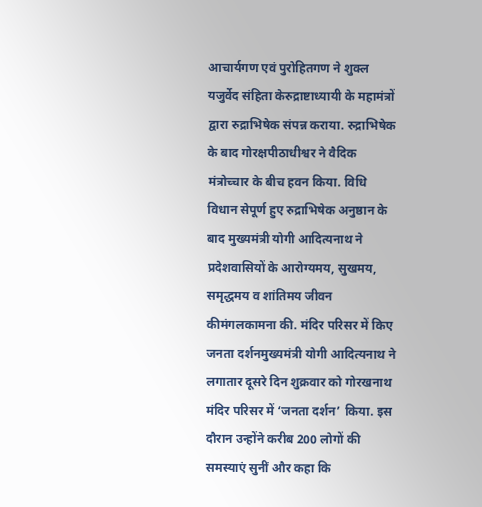आचार्यगण एवं पुरोहितगण ने शुक्ल यजुर्वेद संहिता केरुद्राष्टाध्यायी के महामंत्रों द्वारा रुद्राभिषेक संपन्न कराया. रुद्राभिषेक के बाद गोरक्षपीठाधीश्वर ने वैदिक मंत्रोच्चार के बीच हवन किया. विधि विधान सेपूर्ण हुए रुद्राभिषेक अनुष्ठान के बाद मुख्यमंत्री योगी आदित्यनाथ ने प्रदेशवासियों के आरोग्यमय, सुखमय, समृद्धमय व शांतिमय जीवन कीमंगलकामना की. मंदिर परिसर में किए जनता दर्शनमुख्यमंत्री योगी आदित्यनाथ ने लगातार दूसरे दिन शुक्रवार को गोरखनाथ मंदिर परिसर में ‘जनता दर्शन’ किया. इस दौरान उन्होंने करीब 200 लोगों की समस्याएं सुनीं और कहा कि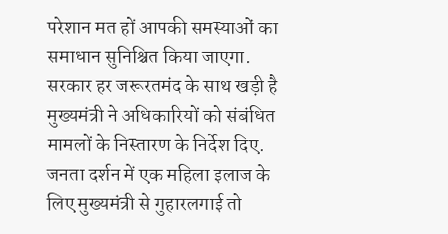परेशान मत हों आपकी समस्याओं का समाधान सुनिश्चित किया जाएगा. सरकार हर जरूरतमंद के साथ खड़ी है मुख्यमंत्री ने अधिकारियों को संबंधित मामलों के निस्तारण के निर्देश दिए. जनता दर्शन में एक महिला इलाज के लिए मुख्यमंत्री से गुहारलगाई तो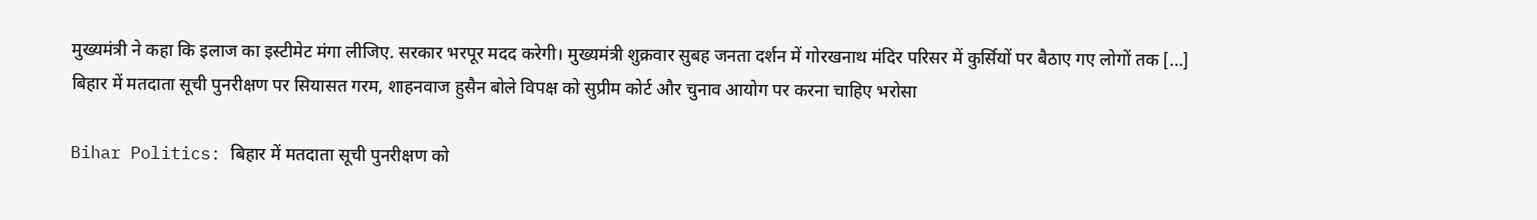मुख्यमंत्री ने कहा कि इलाज का इस्टीमेट मंगा लीजिए. सरकार भरपूर मदद करेगी। मुख्यमंत्री शुक्रवार सुबह जनता दर्शन में गोरखनाथ मंदिर परिसर में कुर्सियों पर बैठाए गए लोगों तक […]
बिहार में मतदाता सूची पुनरीक्षण पर सियासत गरम, शाहनवाज हुसैन बोले विपक्ष को सुप्रीम कोर्ट और चुनाव आयोग पर करना चाहिए भरोसा

Bihar Politics: बिहार में मतदाता सूची पुनरीक्षण को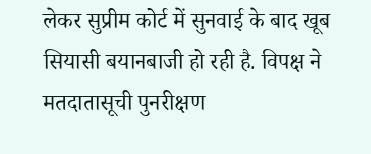लेकर सुप्रीम कोर्ट में सुनवाई के बाद खूब सियासी बयानबाजी हो रही है. विपक्ष ने मतदातासूची पुनरीक्षण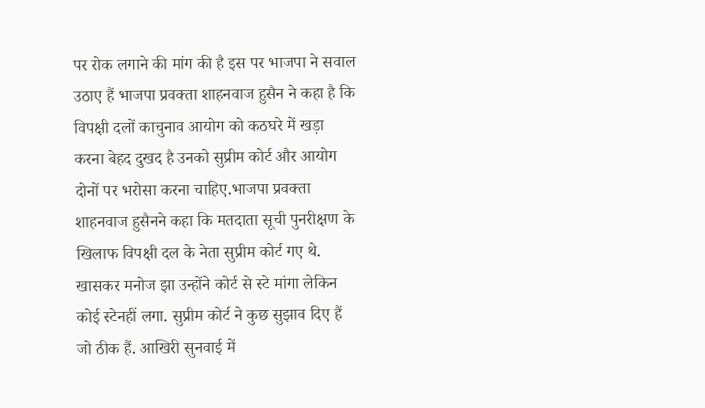पर रोक लगाने की मांग की है इस पर भाजपा ने सवाल उठाए हैं भाजपा प्रवक्ता शाहनवाज हुसैन ने कहा है कि विपक्षी दलों काचुनाव आयोग को कठघरे में खड़ा करना बेहद दुखद है उनको सुप्रीम कोर्ट और आयोग दोनों पर भरोसा करना चाहिए.भाजपा प्रवक्ता शाहनवाज हुसैनने कहा कि मतदाता सूची पुनरीक्षण के खिलाफ विपक्षी दल के नेता सुप्रीम कोर्ट गए थे. खासकर मनोज झा उन्होंने कोर्ट से स्टे मांगा लेकिन कोई स्टेनहीं लगा. सुप्रीम कोर्ट ने कुछ सुझाव दिए हैं जो ठीक हैं. आखिरी सुनवाई में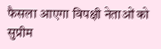फैसला आएगा विपक्षी नेताओं को सुप्रीम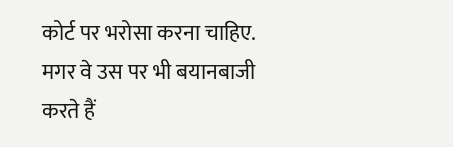कोर्ट पर भरोसा करना चाहिए. मगर वे उस पर भी बयानबाजी करते हैं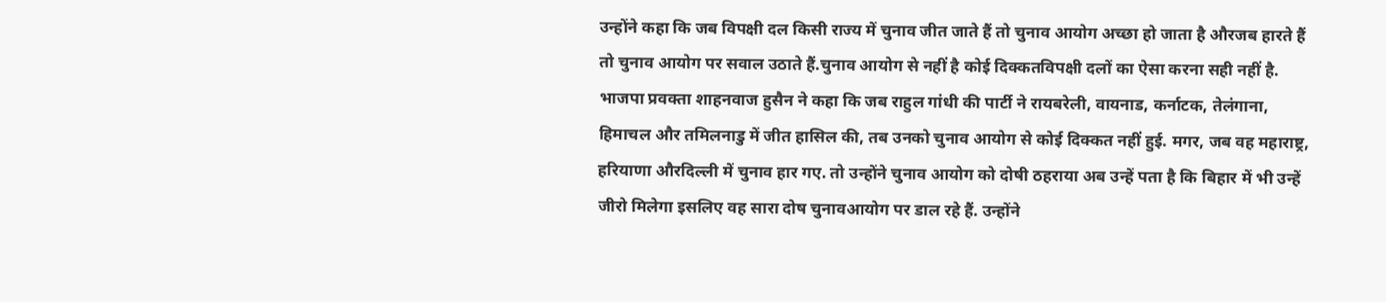उन्होंने कहा कि जब विपक्षी दल किसी राज्य में चुनाव जीत जाते हैं तो चुनाव आयोग अच्छा हो जाता है औरजब हारते हैं तो चुनाव आयोग पर सवाल उठाते हैं.चुनाव आयोग से नहीं है कोई दिक्कतविपक्षी दलों का ऐसा करना सही नहीं है. भाजपा प्रवक्ता शाहनवाज हुसैन ने कहा कि जब राहुल गांधी की पार्टी ने रायबरेली, वायनाड, कर्नाटक, तेलंगाना, हिमाचल और तमिलनाडु में जीत हासिल की, तब उनको चुनाव आयोग से कोई दिक्कत नहीं हुई. मगर, जब वह महाराष्ट्र, हरियाणा औरदिल्ली में चुनाव हार गए. तो उन्होंने चुनाव आयोग को दोषी ठहराया अब उन्हें पता है कि बिहार में भी उन्हें जीरो मिलेगा इसलिए वह सारा दोष चुनावआयोग पर डाल रहे हैं. उन्होंने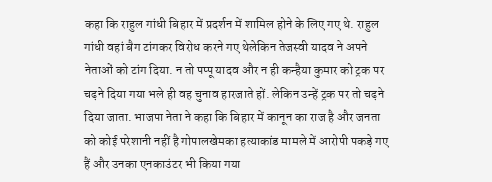कहा कि राहुल गांधी बिहार में प्रदर्शन में शामिल होने के लिए गए थे. राहुल गांधी वहां बैग टांगकर विरोध करने गए थेलेकिन तेजस्वी यादव ने अपने नेताओं को टांग दिया. न तो पप्पू यादव और न ही कन्हैया कुमार को ट्रक पर चढ़ने दिया गया भले ही वह चुनाव हारजाते हों. लेकिन उन्हें ट्रक पर तो चढ़ने दिया जाता. भाजपा नेता ने कहा कि बिहार में कानून का राज है और जनता को कोई परेशानी नहीं है गोपालखेमका हत्याकांड मामले में आरोपी पकड़े गए हैं और उनका एनकाउंटर भी किया गया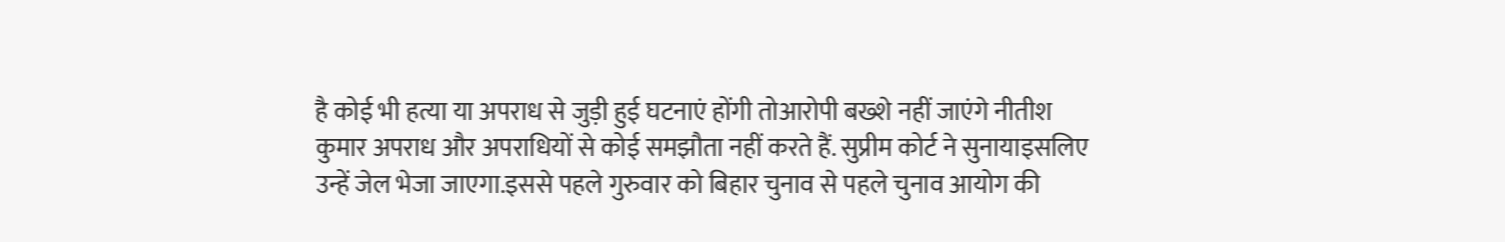है कोई भी हत्या या अपराध से जुड़ी हुई घटनाएं होंगी तोआरोपी बख्शे नहीं जाएंगे नीतीश कुमार अपराध और अपराधियों से कोई समझौता नहीं करते हैं. सुप्रीम कोर्ट ने सुनायाइसलिए उन्हें जेल भेजा जाएगा.इससे पहले गुरुवार को बिहार चुनाव से पहले चुनाव आयोग की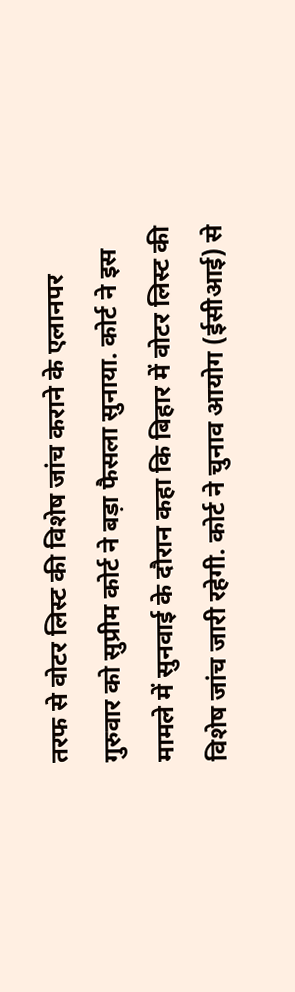तरफ से वोटर लिस्ट की विशेष जांच कराने के एलानपर गुरुवार को सुप्रीम कोर्ट ने बड़ा फैसला सुनाया. कोर्ट ने इस मामले में सुनवाई के दौरान कहा कि बिहार में वोटर लिस्ट की विशेष जांच जारी रहेगी. कोर्ट ने चुनाव आयोग (ईसीआई) से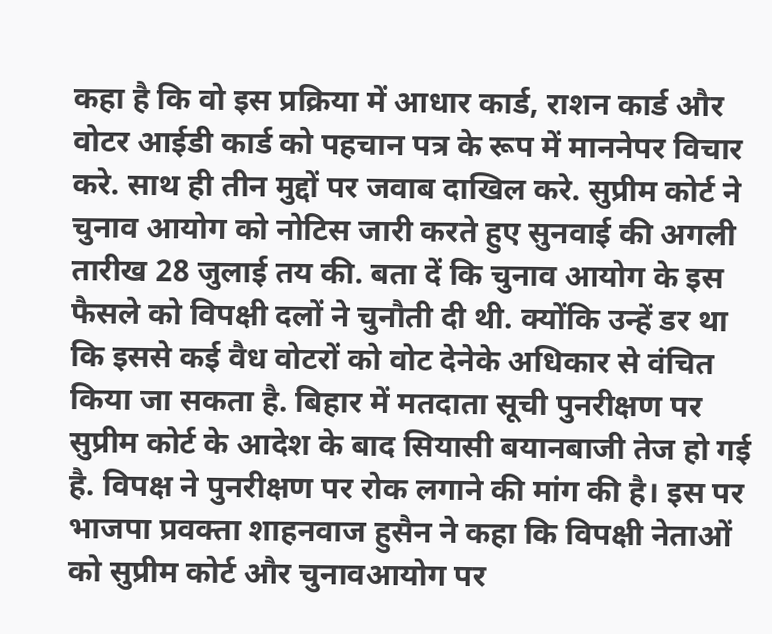कहा है कि वो इस प्रक्रिया में आधार कार्ड, राशन कार्ड और वोटर आईडी कार्ड को पहचान पत्र के रूप में माननेपर विचार करे. साथ ही तीन मुद्दों पर जवाब दाखिल करे. सुप्रीम कोर्ट ने चुनाव आयोग को नोटिस जारी करते हुए सुनवाई की अगली तारीख 28 जुलाई तय की. बता दें कि चुनाव आयोग के इस फैसले को विपक्षी दलों ने चुनौती दी थी. क्योंकि उन्हें डर था कि इससे कई वैध वोटरों को वोट देनेके अधिकार से वंचित किया जा सकता है. बिहार में मतदाता सूची पुनरीक्षण पर सुप्रीम कोर्ट के आदेश के बाद सियासी बयानबाजी तेज हो गई है. विपक्ष ने पुनरीक्षण पर रोक लगाने की मांग की है। इस पर भाजपा प्रवक्ता शाहनवाज हुसैन ने कहा कि विपक्षी नेताओं को सुप्रीम कोर्ट और चुनावआयोग पर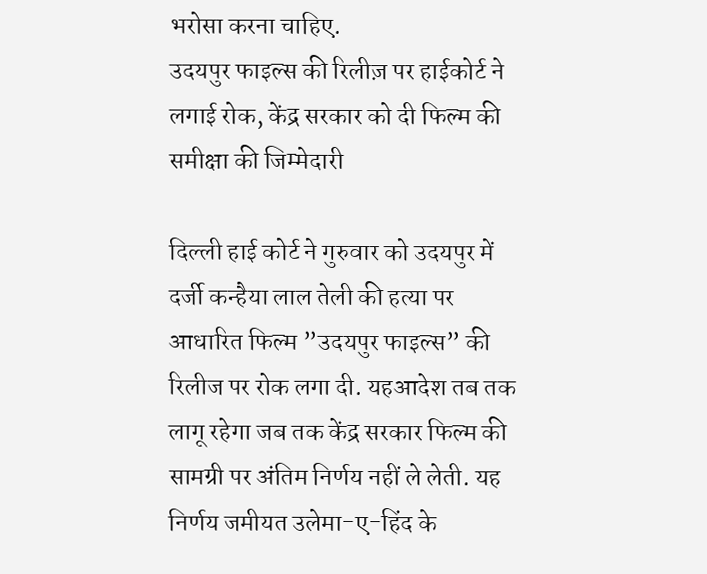भरोसा करना चाहिए.
उदयपुर फाइल्स की रिलीज़ पर हाईकोर्ट ने लगाई रोक, केंद्र सरकार को दी फिल्म की समीक्षा की जिम्मेदारी

दिल्ली हाई कोर्ट ने गुरुवार को उदयपुर में दर्जी कन्हैया लाल तेली की हत्या पर आधारित फिल्म ”उदयपुर फाइल्स” की रिलीज पर रोक लगा दी. यहआदेश तब तक लागू रहेगा जब तक केंद्र सरकार फिल्म की सामग्री पर अंतिम निर्णय नहीं ले लेती. यह निर्णय जमीयत उलेमा-ए-हिंद के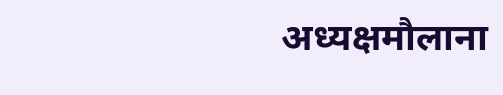अध्यक्षमौलाना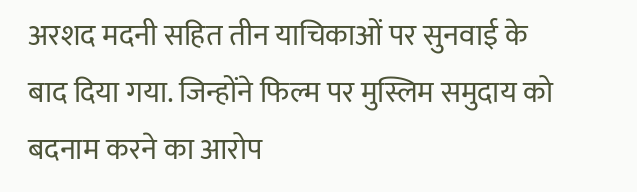अरशद मदनी सहित तीन याचिकाओं पर सुनवाई के बाद दिया गया. जिन्होंने फिल्म पर मुस्लिम समुदाय को बदनाम करने का आरोप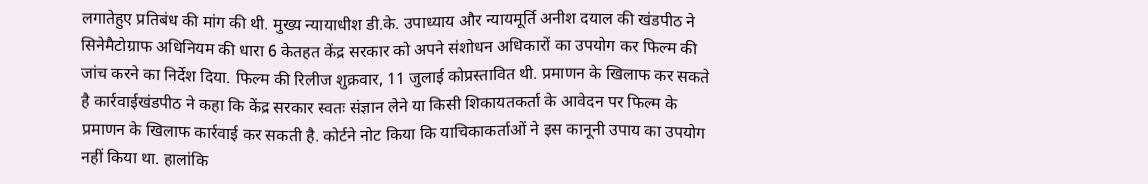लगातेहुए प्रतिबंध की मांग की थी. मुख्य न्यायाधीश डी.के. उपाध्याय और न्यायमूर्ति अनीश दयाल की खंडपीठ ने सिनेमैटोग्राफ अधिनियम की धारा 6 केतहत केंद्र सरकार को अपने संशोधन अधिकारों का उपयोग कर फिल्म की जांच करने का निर्देश दिया. फिल्म की रिलीज शुक्रवार, 11 जुलाई कोप्रस्तावित थी. प्रमाणन के खिलाफ कर सकते है कार्रवाईखंडपीठ ने कहा कि केंद्र सरकार स्वतः संज्ञान लेने या किसी शिकायतकर्ता के आवेदन पर फिल्म के प्रमाणन के खिलाफ कार्रवाई कर सकती है. कोर्टने नोट किया कि याचिकाकर्ताओं ने इस कानूनी उपाय का उपयोग नहीं किया था. हालांकि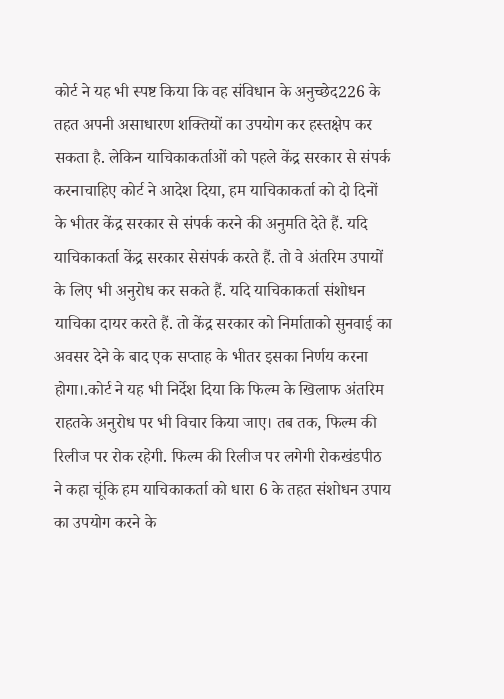कोर्ट ने यह भी स्पष्ट किया कि वह संविधान के अनुच्छेद226 के तहत अपनी असाधारण शक्तियों का उपयोग कर हस्तक्षेप कर सकता है. लेकिन याचिकाकर्ताओं को पहले केंद्र सरकार से संपर्क करनाचाहिए कोर्ट ने आदेश दिया, हम याचिकाकर्ता को दो दिनों के भीतर केंद्र सरकार से संपर्क करने की अनुमति देते हैं. यदि याचिकाकर्ता केंद्र सरकार सेसंपर्क करते हैं. तो वे अंतरिम उपायों के लिए भी अनुरोध कर सकते हैं. यदि याचिकाकर्ता संशोधन याचिका दायर करते हैं. तो केंद्र सरकार को निर्माताको सुनवाई का अवसर देने के बाद एक सप्ताह के भीतर इसका निर्णय करना होगा।.कोर्ट ने यह भी निर्देश दिया कि फिल्म के खिलाफ अंतरिम राहतके अनुरोध पर भी विचार किया जाए। तब तक, फिल्म की रिलीज पर रोक रहेगी. फिल्म की रिलीज पर लगेगी रोकखंडपीठ ने कहा चूंकि हम याचिकाकर्ता को धारा 6 के तहत संशोधन उपाय का उपयोग करने के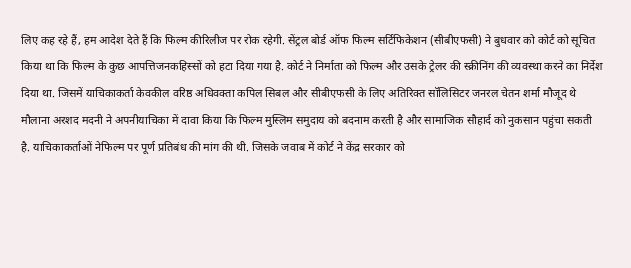लिए कह रहे हैं, हम आदेश देते हैं कि फिल्म कीरिलीज पर रोक रहेगी. सेंट्रल बोर्ड ऑफ फिल्म सर्टिफिकेशन (सीबीएफसी) ने बुधवार को कोर्ट को सूचित किया था कि फिल्म के कुछ आपत्तिजनकहिस्सों को हटा दिया गया है. कोर्ट ने निर्माता को फिल्म और उसके ट्रेलर की स्क्रीनिंग की व्यवस्था करने का निर्देश दिया था. जिसमें याचिकाकर्ता केवकील वरिष्ठ अधिवक्ता कपिल सिबल और सीबीएफसी के लिए अतिरिक्त सॉलिसिटर जनरल चेतन शर्मा मौजूद थे मौलाना अरशद मदनी ने अपनीयाचिका में दावा किया कि फिल्म मुस्लिम समुदाय को बदनाम करती है और सामाजिक सौहार्द को नुकसान पहुंचा सकती है. याचिकाकर्ताओं नेफिल्म पर पूर्ण प्रतिबंध की मांग की थी. जिसके जवाब में कोर्ट ने केंद्र सरकार को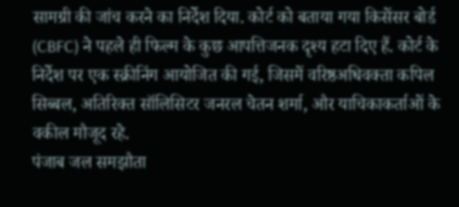सामग्री की जांच करने का निर्देश दिया. कोर्ट को बताया गया किसेंसर बोर्ड (CBFC) ने पहले ही फिल्म के कुछ आपत्तिजनक दृश्य हटा दिए हैं. कोर्ट के निर्देश पर एक स्क्रीनिंग आयोजित की गई, जिसमें वरिष्ठअधिवक्ता कपिल सिब्बल, अतिरिक्त सॉलिसिटर जनरल चेतन शर्मा, और याचिकाकर्ताओं के वकील मौजूद रहे.
पंजाब जल समझौता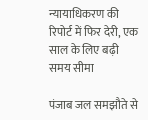न्यायाधिकरण की रिपोर्ट में फिर देरी, एक साल के लिए बढ़ी समय सीमा

पंजाब जल समझौते से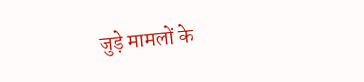जुड़े मामलों के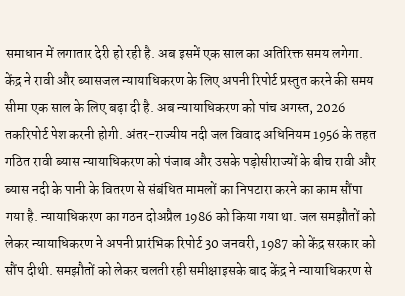समाधान में लगातार देरी हो रही है. अब इसमें एक साल का अतिरिक्त समय लगेगा. केंद्र ने रावी और ब्यासजल न्यायाधिकरण के लिए अपनी रिपोर्ट प्रस्तुत करने की समय सीमा एक साल के लिए बढ़ा दी है. अब न्यायाधिकरण को पांच अगस्त, 2026 तकरिपोर्ट पेश करनी होगी. अंतर-राज्यीय नदी जल विवाद अधिनियम 1956 के तहत गठित रावी ब्यास न्यायाधिकरण को पंजाब और उसके पड़ोसीराज्यों के बीच रावी और ब्यास नदी के पानी के वितरण से संबंधित मामलों का निपटारा करने का काम सौंपा गया है. न्यायाधिकरण का गठन दोअप्रैल 1986 को किया गया था. जल समझौतों को लेकर न्यायाधिकरण ने अपनी प्रारंभिक रिपोर्ट 30 जनवरी, 1987 को केंद्र सरकार को सौंप दीथी. समझौतों को लेकर चलती रही समीक्षाइसके बाद केंद्र ने न्यायाधिकरण से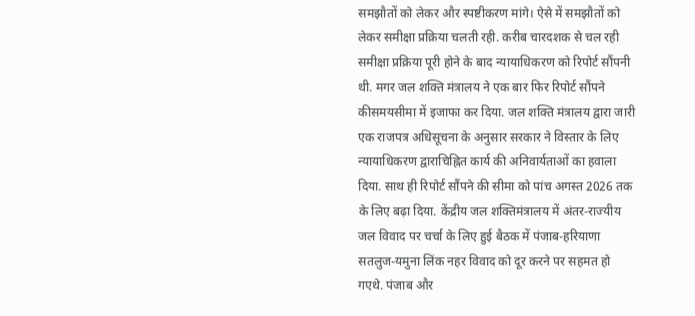समझौतों को लेकर और स्पष्टीकरण मांगे। ऐसे में समझौतों को लेकर समीक्षा प्रक्रिया चलती रही. करीब चारदशक से चल रही समीक्षा प्रक्रिया पूरी होने के बाद न्यायाधिकरण को रिपोर्ट सौंपनी थी. मगर जल शक्ति मंत्रालय ने एक बार फिर रिपोर्ट सौंपने कीसमयसीमा में इजाफा कर दिया. जल शक्ति मंत्रालय द्वारा जारी एक राजपत्र अधिसूचना के अनुसार सरकार ने विस्तार के लिए न्यायाधिकरण द्वाराचिह्नित कार्य की अनिवार्यताओं का हवाला दिया. साथ ही रिपोर्ट सौंपने की सीमा को पांच अगस्त 2026 तक के लिए बढ़ा दिया. केंद्रीय जल शक्तिमंत्रालय में अंतर-राज्यीय जल विवाद पर चर्चा के लिए हुई बैठक में पंजाब-हरियाणा सतलुज-यमुना लिंक नहर विवाद को दूर करने पर सहमत हो गएथे. पंजाब और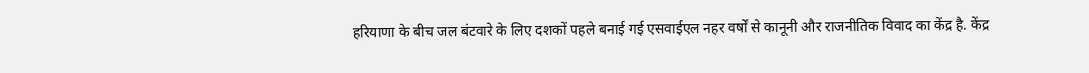हरियाणा के बीच जल बंटवारे के लिए दशकों पहले बनाई गई एसवाईएल नहर वर्षों से कानूनी और राजनीतिक विवाद का केंद्र है. केंद्र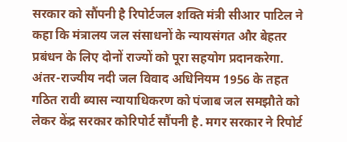सरकार को सौंपनी है रिपोर्टजल शक्ति मंत्री सीआर पाटिल ने कहा कि मंत्रालय जल संसाधनों के न्यायसंगत और बेहतर प्रबंधन के लिए दोनों राज्यों को पूरा सहयोग प्रदानकरेगा. अंतर-राज्यीय नदी जल विवाद अधिनियम 1956 के तहत गठित रावी ब्यास न्यायाधिकरण को पंजाब जल समझौते को लेकर केंद्र सरकार कोरिपोर्ट सौंपनी है. मगर सरकार ने रिपोर्ट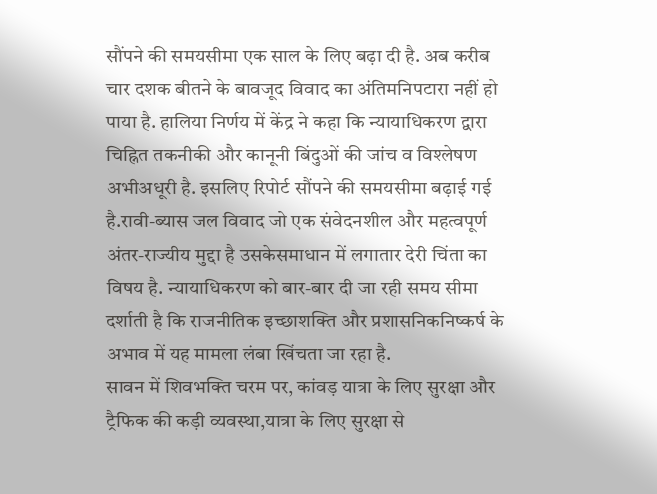सौंपने की समयसीमा एक साल के लिए बढ़ा दी है. अब करीब चार दशक बीतने के बावजूद विवाद का अंतिमनिपटारा नहीं हो पाया है. हालिया निर्णय में केंद्र ने कहा कि न्यायाधिकरण द्वारा चिह्नित तकनीकी और कानूनी बिंदुओं की जांच व विश्लेषण अभीअधूरी है. इसलिए रिपोर्ट सौंपने की समयसीमा बढ़ाई गई है.रावी-ब्यास जल विवाद जो एक संवेदनशील और महत्वपूर्ण अंतर-राज्यीय मुद्दा है उसकेसमाधान में लगातार देरी चिंता का विषय है. न्यायाधिकरण को बार-बार दी जा रही समय सीमा दर्शाती है कि राजनीतिक इच्छाशक्ति और प्रशासनिकनिष्कर्ष के अभाव में यह मामला लंबा खिंचता जा रहा है.
सावन में शिवभक्ति चरम पर, कांवड़ यात्रा के लिए सुरक्षा और ट्रैफिक की कड़ी व्यवस्था,यात्रा के लिए सुरक्षा से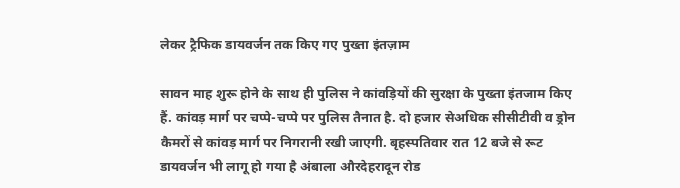लेकर ट्रैफिक डायवर्जन तक किए गए पुख्ता इंतज़ाम

सावन माह शुरू होने के साथ ही पुलिस ने कांवड़ियों की सुरक्षा के पुख्ता इंतजाम किए हैं. कांवड़ मार्ग पर चप्पे-चप्पे पर पुलिस तैनात है. दो हजार सेअधिक सीसीटीवी व ड्रोन कैमरों से कांवड़ मार्ग पर निगरानी रखी जाएगी. बृहस्पतिवार रात 12 बजे से रूट डायवर्जन भी लागू हो गया है अंबाला औरदेहरादून रोड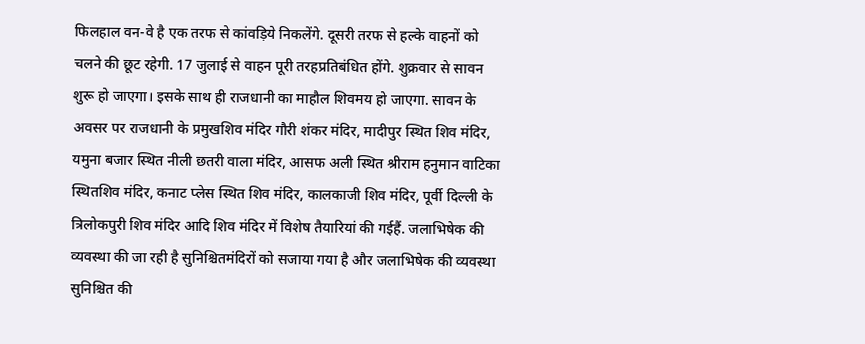फिलहाल वन-वे है एक तरफ से कांवड़िये निकलेंगे. दूसरी तरफ से हल्के वाहनों को चलने की छूट रहेगी. 17 जुलाई से वाहन पूरी तरहप्रतिबंधित होंगे. शुक्रवार से सावन शुरू हो जाएगा। इसके साथ ही राजधानी का माहौल शिवमय हो जाएगा. सावन के अवसर पर राजधानी के प्रमुखशिव मंदिर गौरी शंकर मंदिर, मादीपुर स्थित शिव मंदिर, यमुना बजार स्थित नीली छतरी वाला मंदिर, आसफ अली स्थित श्रीराम हनुमान वाटिका स्थितशिव मंदिर, कनाट प्लेस स्थित शिव मंदिर, कालकाजी शिव मंदिर, पूर्वी दिल्ली के त्रिलोकपुरी शिव मंदिर आदि शिव मंदिर में विशेष तैयारियां की गईहैं. जलाभिषेक की व्यवस्था की जा रही है सुनिश्चितमंदिरों को सजाया गया है और जलाभिषेक की व्यवस्था सुनिश्चित की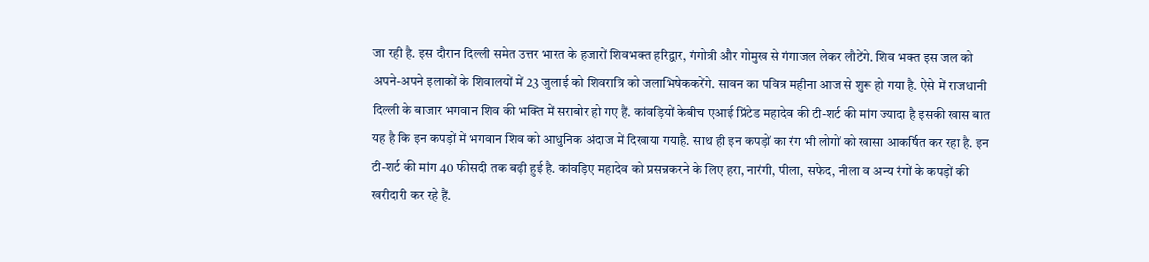जा रही है. इस दौरान दिल्ली समेत उत्तर भारत के हजारों शिवभक्त हरिद्वार, गंगोत्री और गोमुख से गंगाजल लेकर लौटेंगे. शिव भक्त इस जल को अपने-अपने इलाकों के शिवालयों में 23 जुलाई को शिवरात्रि को जलाभिषेककरेंगे. सावन का पवित्र महीना आज से शुरू हो गया है. ऐसे में राजधानी दिल्ली के बाजार भगवान शिव की भक्ति में सराबोर हो गए हैं. कांवड़ियों केबीच एआई प्रिंटेड महादेव की टी-शर्ट की मांग ज्यादा है इसकी खास बात यह है कि इन कपड़ों में भगवान शिव को आधुनिक अंदाज में दिखाया गयाहै. साथ ही इन कपड़ों का रंग भी लोगों को खासा आकर्षित कर रहा है. इन टी-शर्ट की मांग 40 फीसदी तक बढ़ी हुई है. कांवड़िए महादेव को प्रसन्नकरने के लिए हरा, नारंगी, पीला, सफेद, नीला व अन्य रंगों के कपड़ों की खरीदारी कर रहे हैं.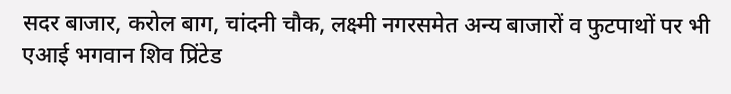सदर बाजार, करोल बाग, चांदनी चौक, लक्ष्मी नगरसमेत अन्य बाजारों व फुटपाथों पर भी एआई भगवान शिव प्रिंटेड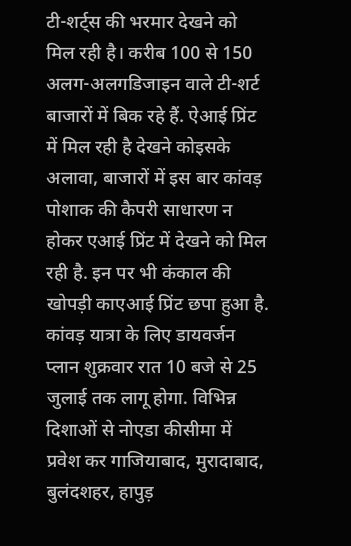टी-शर्ट्स की भरमार देखने को मिल रही है। करीब 100 से 150 अलग-अलगडिजाइन वाले टी-शर्ट बाजारों में बिक रहे हैं. ऐआई प्रिंट में मिल रही है देखने कोइसके अलावा, बाजारों में इस बार कांवड़ पोशाक की कैपरी साधारण न होकर एआई प्रिंट में देखने को मिल रही है. इन पर भी कंकाल की खोपड़ी काएआई प्रिंट छपा हुआ है. कांवड़ यात्रा के लिए डायवर्जन प्लान शुक्रवार रात 10 बजे से 25 जुलाई तक लागू होगा. विभिन्न दिशाओं से नोएडा कीसीमा में प्रवेश कर गाजियाबाद, मुरादाबाद, बुलंदशहर, हापुड़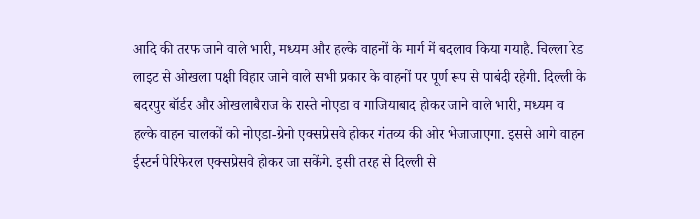आदि की तरफ जाने वाले भारी, मध्यम और हल्के वाहनों के मार्ग में बदलाव किया गयाहै. चिल्ला रेड लाइट से ओखला पक्षी विहार जाने वाले सभी प्रकार के वाहनों पर पूर्ण रूप से पाबंदी रहेगी. दिल्ली के बदरपुर बॉर्डर और ओखलाबैराज के रास्ते नोएडा व गाजियाबाद होकर जाने वाले भारी, मध्यम व हल्के वाहन चालकों को नोएडा-ग्रेनो एक्सप्रेसवे होकर गंतव्य की ओर भेजाजाएगा. इससे आगे वाहन ईस्टर्न पेरिफेरल एक्सप्रेसवे होकर जा सकेंगे. इसी तरह से दिल्ली से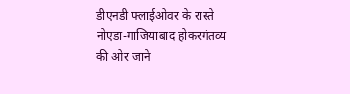डीएनडी फ्लाईओवर के रास्ते नोएडा-गाजियाबाद होकरगंतव्य की ओर जाने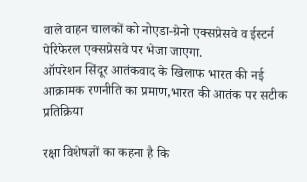वाले वाहन चालकों को नोएडा-ग्रेनो एक्सप्रेसवे व ईस्टर्न पेरिफेरल एक्सप्रेसवे पर भेजा जाएगा.
ऑपरेशन सिंदूर आतंकवाद के खिलाफ भारत की नई आक्रामक रणनीति का प्रमाण,भारत की आतंक पर सटीक प्रतिक्रिया

रक्षा विशेषज्ञों का कहना है कि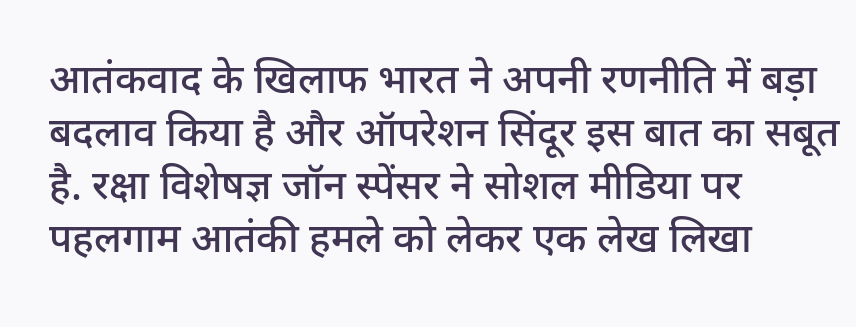आतंकवाद के खिलाफ भारत ने अपनी रणनीति में बड़ा बदलाव किया है और ऑपरेशन सिंदूर इस बात का सबूत है. रक्षा विशेषज्ञ जॉन स्पेंसर ने सोशल मीडिया पर पहलगाम आतंकी हमले को लेकर एक लेख लिखा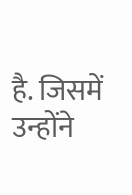है. जिसमें उन्होंने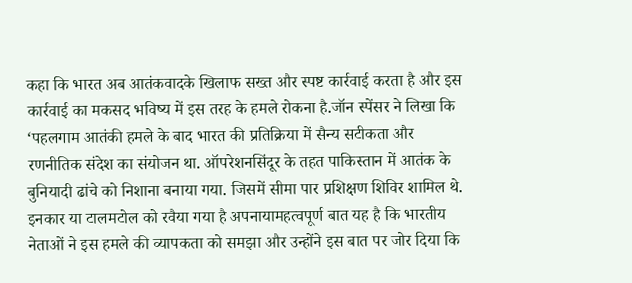कहा कि भारत अब आतंकवादके खिलाफ सख्त और स्पष्ट कार्रवाई करता है और इस कार्रवाई का मकसद भविष्य में इस तरह के हमले रोकना है.जॉन स्पेंसर ने लिखा कि ‘पहलगाम आतंकी हमले के बाद भारत की प्रतिक्रिया में सैन्य सटीकता और रणनीतिक संदेश का संयोजन था. ऑपरेशनसिंदूर के तहत पाकिस्तान में आतंक के बुनियादी ढांचे को निशाना बनाया गया. जिसमें सीमा पार प्रशिक्षण शिविर शामिल थे. इनकार या टालमटोल को रवैया गया है अपनायामहत्वपूर्ण बात यह है कि भारतीय नेताओं ने इस हमले की व्यापकता को समझा और उन्होंने इस बात पर जोर दिया कि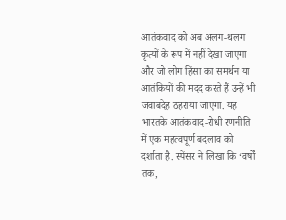आतंकवाद को अब अलग-थलग कृत्यों के रूप में नहीं देखा जाएगा और जो लोग हिंसा का समर्थन या आतंकियों की मदद करते हैं उन्हें भी जवाबदेह ठहराया जाएगा. यह भारतके आतंकवाद-रोधी रणनीति में एक महत्वपूर्ण बदलाव को दर्शाता है. स्पेंसर ने लिखा कि ‘वर्षों तक,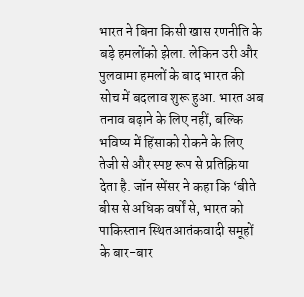भारत ने बिना किसी खास रणनीति के बड़े हमलोंको झेला. लेकिन उरी और पुलवामा हमलों के बाद भारत की सोच में बदलाव शुरू हुआ. भारत अब तनाव बढ़ाने के लिए नहीं, बल्कि भविष्य में हिंसाको रोकने के लिए तेजी से और स्पष्ट रूप से प्रतिक्रिया देता है. जॉन स्पेंसर ने कहा कि ‘बीते बीस से अधिक वर्षों से, भारत को पाकिस्तान स्थितआतंकवादी समूहों के बार-बार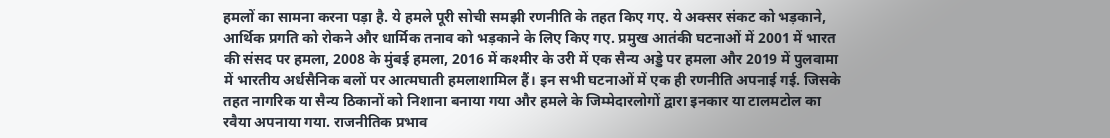हमलों का सामना करना पड़ा है. ये हमले पूरी सोची समझी रणनीति के तहत किए गए. ये अक्सर संकट को भड़काने, आर्थिक प्रगति को रोकने और धार्मिक तनाव को भड़काने के लिए किए गए. प्रमुख आतंकी घटनाओं में 2001 में भारत की संसद पर हमला, 2008 के मुंबई हमला, 2016 में कश्मीर के उरी में एक सैन्य अड्डे पर हमला और 2019 में पुलवामा में भारतीय अर्धसैनिक बलों पर आत्मघाती हमलाशामिल हैं। इन सभी घटनाओं में एक ही रणनीति अपनाई गई. जिसके तहत नागरिक या सैन्य ठिकानों को निशाना बनाया गया और हमले के जिम्मेदारलोगों द्वारा इनकार या टालमटोल का रवैया अपनाया गया. राजनीतिक प्रभाव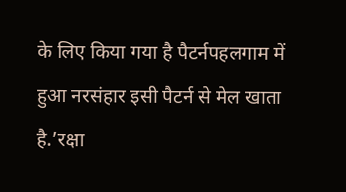के लिए किया गया है पैटर्नपहलगाम में हुआ नरसंहार इसी पैटर्न से मेल खाता है.’रक्षा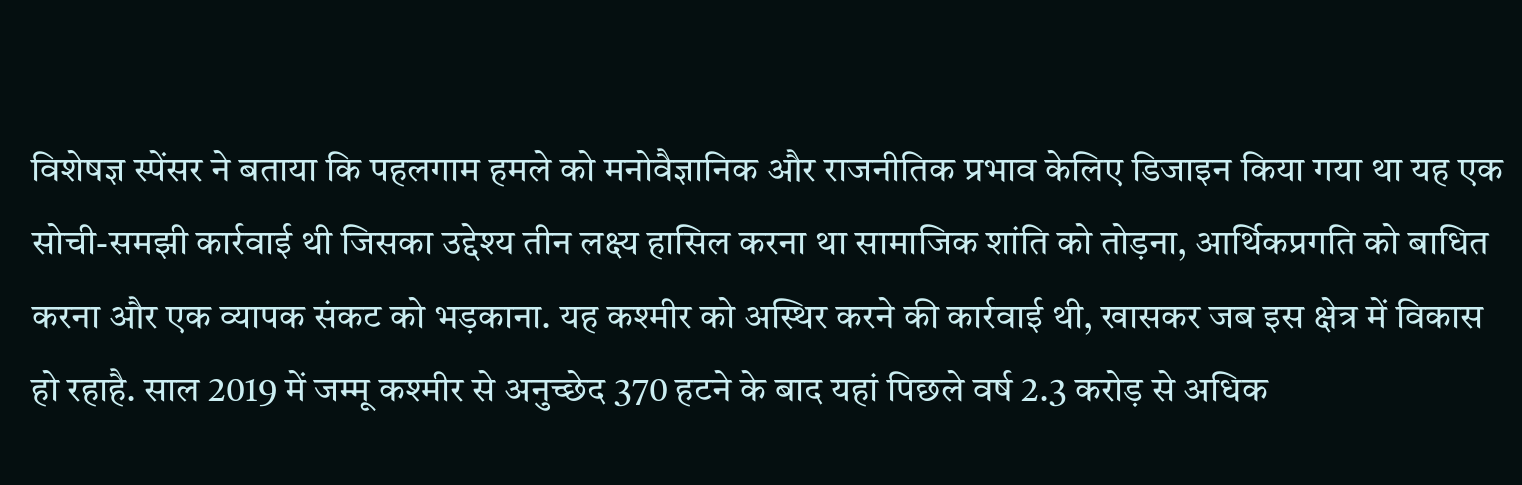विशेषज्ञ स्पेंसर ने बताया कि पहलगाम हमले को मनोवैज्ञानिक और राजनीतिक प्रभाव केलिए डिजाइन किया गया था यह एक सोची-समझी कार्रवाई थी जिसका उद्देश्य तीन लक्ष्य हासिल करना था सामाजिक शांति को तोड़ना, आर्थिकप्रगति को बाधित करना और एक व्यापक संकट को भड़काना. यह कश्मीर को अस्थिर करने की कार्रवाई थी, खासकर जब इस क्षेत्र में विकास हो रहाहै. साल 2019 में जम्मू कश्मीर से अनुच्छेद 370 हटने के बाद यहां पिछले वर्ष 2.3 करोड़ से अधिक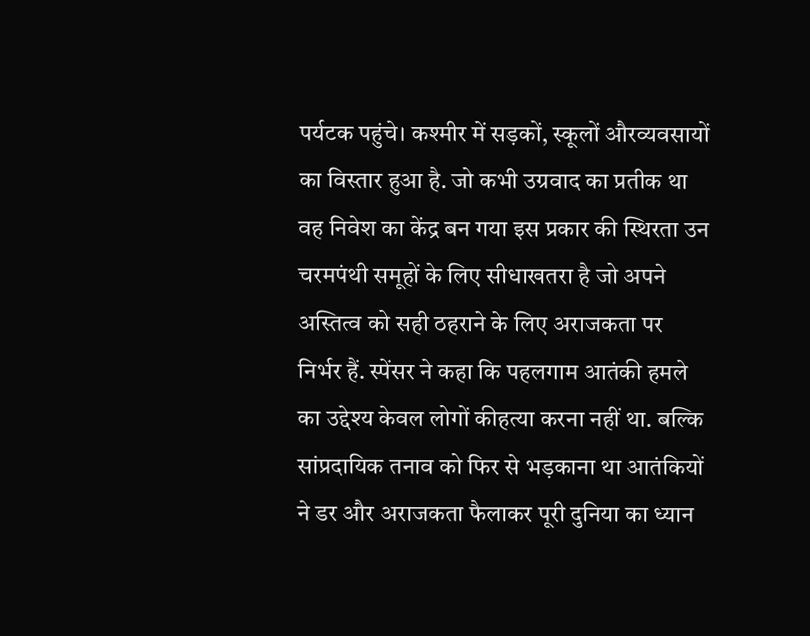पर्यटक पहुंचे। कश्मीर में सड़कों, स्कूलों औरव्यवसायों का विस्तार हुआ है. जो कभी उग्रवाद का प्रतीक था वह निवेश का केंद्र बन गया इस प्रकार की स्थिरता उन चरमपंथी समूहों के लिए सीधाखतरा है जो अपने अस्तित्व को सही ठहराने के लिए अराजकता पर निर्भर हैं. स्पेंसर ने कहा कि पहलगाम आतंकी हमले का उद्देश्य केवल लोगों कीहत्या करना नहीं था. बल्कि सांप्रदायिक तनाव को फिर से भड़काना था आतंकियों ने डर और अराजकता फैलाकर पूरी दुनिया का ध्यान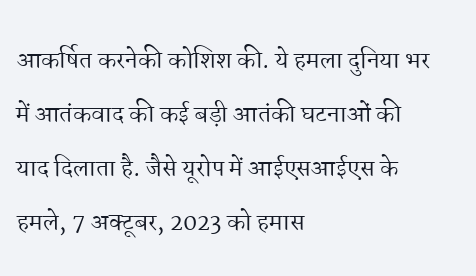आकर्षित करनेकी कोशिश की. ये हमला दुनिया भर में आतंकवाद की कई बड़ी आतंकी घटनाओं की याद दिलाता है. जैसे यूरोप में आईएसआईएस के हमले, 7 अक्टूबर, 2023 को हमास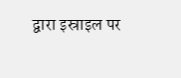द्वारा इस्राइल पर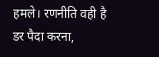हमले। रणनीति वही है डर पैदा करना,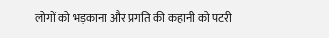लोगों को भड़काना और प्रगति की कहानी को पटरी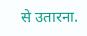से उतारना.